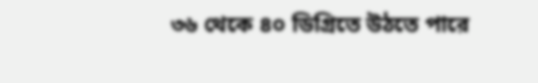৩৬ থেকে ৪০ ডিগ্রিতে উঠতে পারে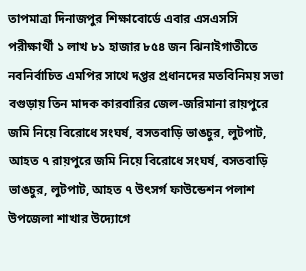তাপমাত্রা দিনাজপুর শিক্ষাবোর্ডে এবার এসএসসি পরীক্ষার্থী ১ লাখ ৮১ হাজার ৮৫৪ জন ঝিনাইগাতীতে নবনির্বাচিত এমপির সাথে দপ্তর প্রধানদের মতবিনিময় সভা বগুড়ায় তিন মাদক কারবারির জেল-জরিমানা রায়পুরে জমি নিয়ে বিরোধে সংঘর্ষ, বসতবাড়ি ভাঙচুর, লুটপাট, আহত ৭ রায়পুরে জমি নিয়ে বিরোধে সংঘর্ষ, বসতবাড়ি ভাঙচুর, লুটপাট, আহত ৭ উৎসর্গ ফাউন্ডেশন পলাশ উপজেলা শাখার উদ্যোগে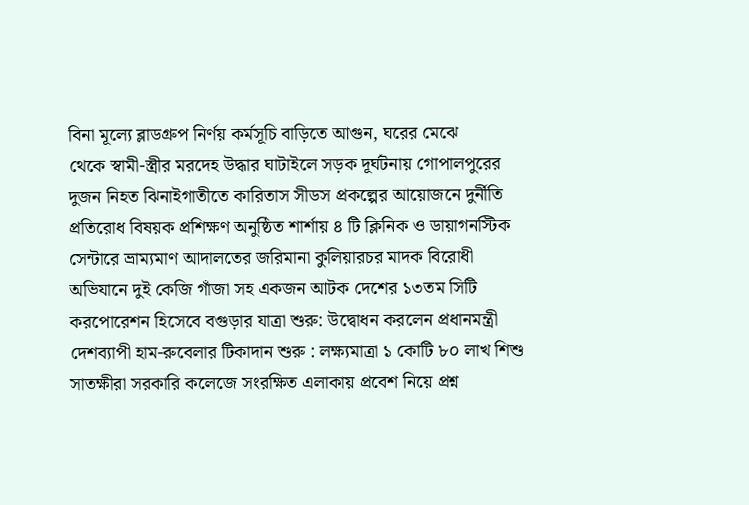বিনা মূল্যে ব্লাডগ্রুপ নির্ণয় কর্মসূচি বাড়িতে আগুন, ঘরের মেঝে থেকে ‌স্বামী-স্ত্রীর মরদেহ উদ্ধার ঘাটাইলে সড়ক দূর্ঘটনায় গোপালপুরের দুজন নিহত ঝিনাইগাতীতে কারিতাস সীডস প্রকল্পের আয়োজনে দুর্নীতি প্রতিরোধ বিষয়ক প্রশিক্ষণ অনুষ্ঠিত শার্শায় ৪ টি ক্লিনিক ও ডায়াগনস্টিক সেন্টারে ভ্রাম্যমাণ আদালতের জরিমানা কুলিয়ারচর মাদক বিরোধী অভিযানে দুই কেজি গাঁজা সহ একজন আটক দেশের ১৩তম সিটি করপোরেশন হিসেবে বগুড়ার যাত্রা শুরু: উদ্বোধন করলেন প্রধানমন্ত্রী দেশব্যাপী হাম-রুবেলার টিকাদান শুরু : লক্ষ্যমাত্রা ১ কোটি ৮০ লাখ শিশু সাতক্ষীরা সরকারি কলেজে সংরক্ষিত এলাকায় প্রবেশ নিয়ে প্রশ্ন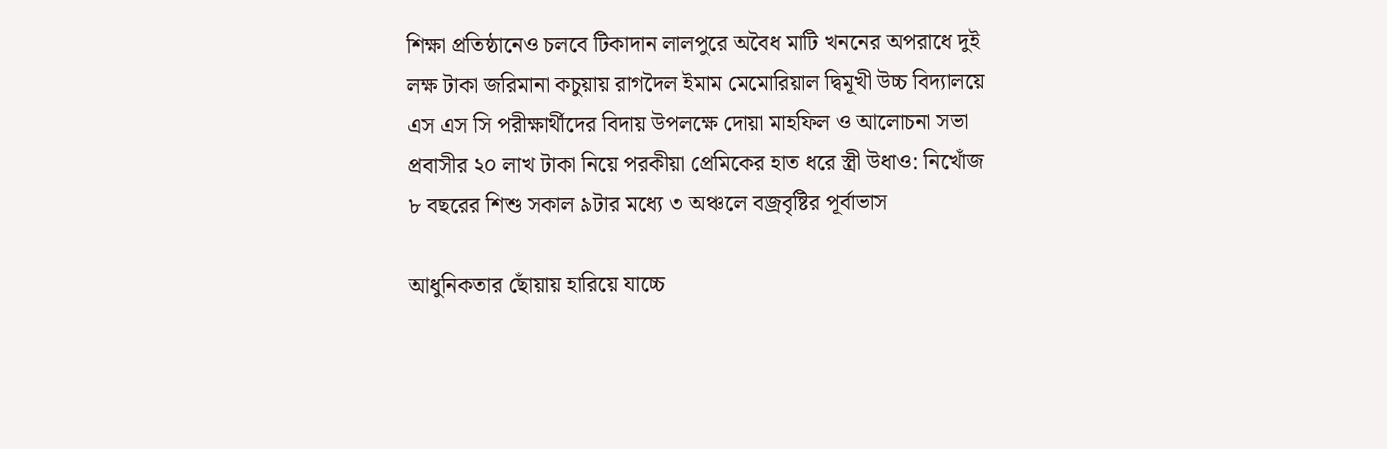শিক্ষা প্রতিষ্ঠানেও চলবে টিকাদান লালপুরে অবৈধ মাটি খননের অপরাধে দুই লক্ষ টাকা জরিমানা কচুয়ায় রাগদৈল ইমাম মেমোরিয়াল দ্বিমূখী উচ্চ বিদ্যালয়ে এস এস সি পরীক্ষার্থীদের বিদায় উপলক্ষে দোয়া মাহফিল ও আলোচনা সভা প্রবাসীর ২০ লাখ টাকা নিয়ে পরকীয়া প্রেমিকের হাত ধরে স্ত্রী উধাও: নিখোঁজ ৮ বছরের শিশু সকাল ৯টার মধ্যে ৩ অঞ্চলে বজ্রবৃষ্টির পূর্বাভাস

আধুনিকতার ছোঁয়ায় হারিয়ে যাচ্চে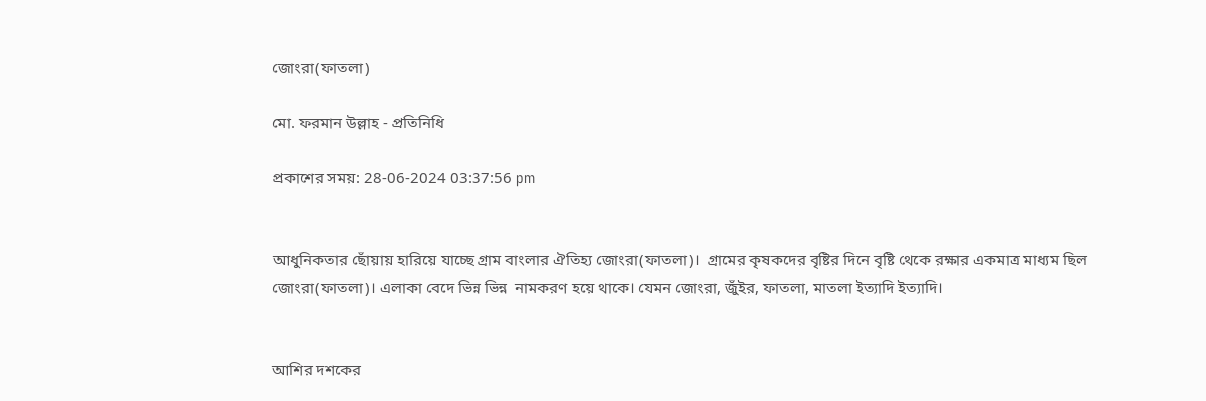জোংরা(ফাতলা)

মো. ফরমান উল্লাহ - প্রতিনিধি

প্রকাশের সময়: 28-06-2024 03:37:56 pm


আধুনিকতার ছোঁয়ায় হারিয়ে যাচ্ছে গ্রাম বাংলার ঐতিহ্য জোংরা(ফাতলা)।  গ্রামের কৃষকদের বৃষ্টির দিনে বৃষ্টি থেকে রক্ষার একমাত্র মাধ্যম ছিল জোংরা(ফাতলা)। এলাকা বেদে ভিন্ন ভিন্ন  নামকরণ হয়ে থাকে। যেমন জোংরা, জুঁইর, ফাতলা, মাতলা ইত্যাদি ইত্যাদি।


আশির দশকের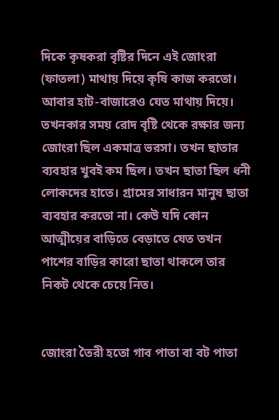দিকে কৃষকরা বৃষ্টির দিনে এই জোংরা (ফাতলা) মাথায় দিয়ে কৃষি কাজ করতো। আবার হাট-বাজারেও যেত মাথায় দিয়ে। তখনকার সময় রোদ বৃষ্টি থেকে রক্ষার জন্য জোংরা ছিল একমাত্র ভরসা। তখন ছাতার ব্যবহার খুবই কম ছিল। তখন ছাতা ছিল ধনী লোকদের হাতে। গ্রামের সাধারন মানুষ ছাতা ব্যবহার করতো না। কেউ যদি কোন আত্মীয়ের বাড়িতে বেড়াতে যেত তখন পাশের বাড়ির কারো ছাতা থাকলে তার নিকট থেকে চেয়ে নিত।


জোংরা তৈরী হতো গাব পাতা বা বট পাতা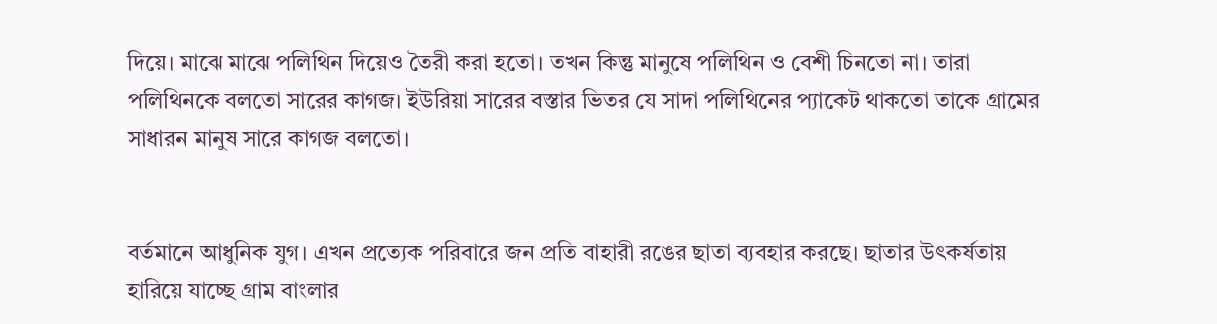দিয়ে। মাঝে মাঝে পলিথিন দিয়েও তৈরী করা হতো। তখন কিন্তু মানুষে পলিথিন ও বেশী চিনতো না। তারা পলিথিনকে বলতো সারের কাগজ। ইউরিয়া সারের বস্তার ভিতর যে সাদা পলিথিনের প্যাকেট থাকতো তাকে গ্রামের সাধারন মানুষ সারে কাগজ বলতো।


বর্তমানে আধুনিক যুগ। এখন প্রত্যেক পরিবারে জন প্রতি বাহারী রঙের ছাতা ব্যবহার করছে। ছাতার উৎকর্ষতায় হারিয়ে যাচ্ছে গ্রাম বাংলার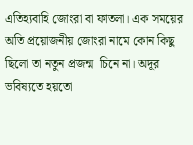এতিহ্যবাহি জোংরা বা ফাতলা। এক সময়ের অতি প্রয়োজনীয় জোংরা নামে কোন কিছু ছিলো তা নতুন প্রজন্ম  চিনে না। অদূর ভবিষ্যতে হয়তো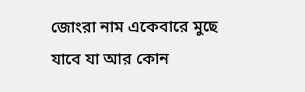জোংরা নাম একেবারে মুছে যাবে যা আর কোন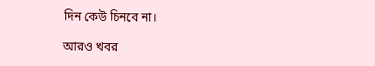দিন কেউ চিনবে না।

আরও খবর